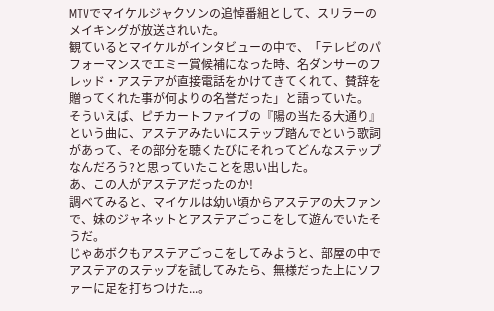MTVでマイケルジャクソンの追悼番組として、スリラーのメイキングが放送されいた。
観ているとマイケルがインタビューの中で、「テレビのパフォーマンスでエミー賞候補になった時、名ダンサーのフレッド・アステアが直接電話をかけてきてくれて、賛辞を贈ってくれた事が何よりの名誉だった」と語っていた。
そういえば、ピチカートファイブの『陽の当たる大通り』という曲に、アステアみたいにステップ踏んでという歌詞があって、その部分を聴くたびにそれってどんなステップなんだろう?と思っていたことを思い出した。
あ、この人がアステアだったのか!
調べてみると、マイケルは幼い頃からアステアの大ファンで、妹のジャネットとアステアごっこをして遊んでいたそうだ。
じゃあボクもアステアごっこをしてみようと、部屋の中でアステアのステップを試してみたら、無様だった上にソファーに足を打ちつけた...。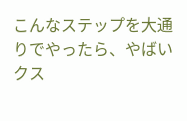こんなステップを大通りでやったら、やばいクス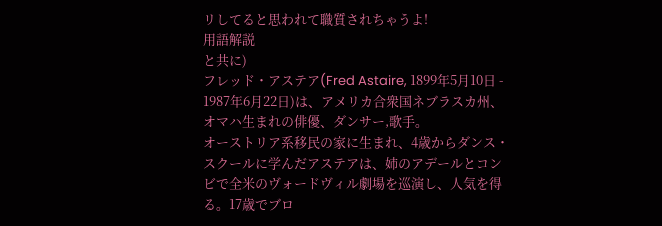リしてると思われて職質されちゃうよ!
用語解説
と共に)
フレッド・アステア(Fred Astaire, 1899年5月10日 - 1987年6月22日)は、アメリカ合衆国ネブラスカ州、オマハ生まれの俳優、ダンサー,歌手。
オーストリア系移民の家に生まれ、4歳からダンス・スクールに学んだアステアは、姉のアデールとコンビで全米のヴォードヴィル劇場を巡演し、人気を得る。17歳でブロ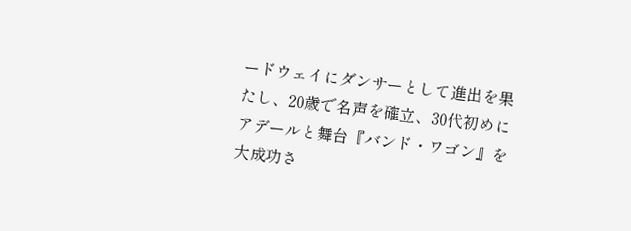ードウェイにダンサーとして進出を果たし、20歳で名声を確立、30代初めにアデールと舞台『バンド・ワゴン』を大成功さ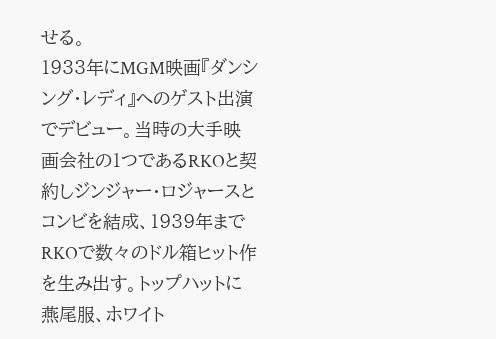せる。
1933年にMGM映画『ダンシング・レディ』へのゲスト出演でデビュー。当時の大手映画会社の1つであるRKOと契約しジンジャー・ロジャースとコンビを結成、1939年までRKOで数々のドル箱ヒット作を生み出す。トップハットに燕尾服、ホワイト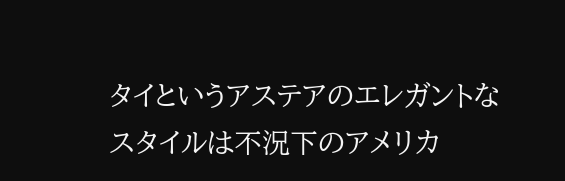タイというアステアのエレガントなスタイルは不況下のアメリカ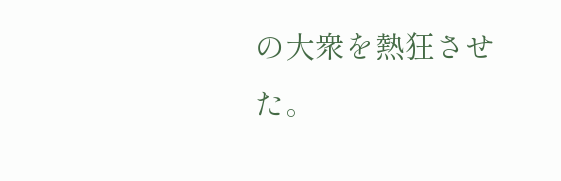の大衆を熱狂させた。